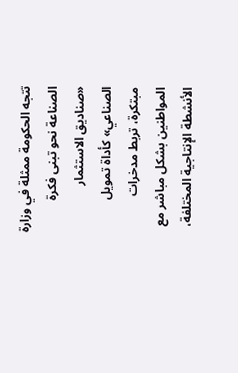تتجه الحكومة ممثلة في وزارة الصناعة نحو تبنى فكرة «صناديق الاستثمار الصناعي» كأداة تمويل مبتكرة، تربط مدخرات المواطنين بشكل مباشر مع الأنشطة الإنتاجية المختلفة،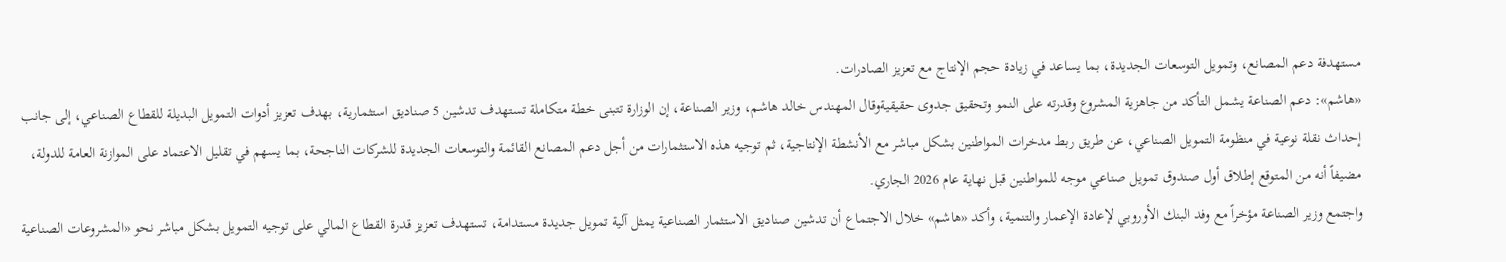مستهدفة دعم المصانع، وتمويل التوسعات الجديدة، بما يساعد في زيادة حجم الإنتاج مع تعزيز الصادرات.
«هاشم»: دعم الصناعة يشمل التأكد من جاهزية المشروع وقدرته على النمو وتحقيق جدوى حقيقيةوقال المهندس خالد هاشم، وزير الصناعة، إن الوزارة تتبنى خطة متكاملة تستهدف تدشين 5 صناديق استثمارية، بهدف تعزيز أدوات التمويل البديلة للقطاع الصناعي، إلى جانب إحداث نقلة نوعية في منظومة التمويل الصناعي، عن طريق ربط مدخرات المواطنين بشكل مباشر مع الأنشطة الإنتاجية، ثم توجيه هذه الاستثمارات من أجل دعم المصانع القائمة والتوسعات الجديدة للشركات الناجحة، بما يسهم في تقليل الاعتماد على الموازنة العامة للدولة، مضيفاً أنه من المتوقع إطلاق أول صندوق تمويل صناعي موجه للمواطنين قبل نهاية عام 2026 الجاري.
واجتمع وزير الصناعة مؤخراً مع وفد البنك الأوروبي لإعادة الإعمار والتنمية، وأكد «هاشم» خلال الاجتماع أن تدشين صناديق الاستثمار الصناعية يمثل آلية تمويل جديدة مستدامة، تستهدف تعزيز قدرة القطاع المالي على توجيه التمويل بشكل مباشر نحو «المشروعات الصناعية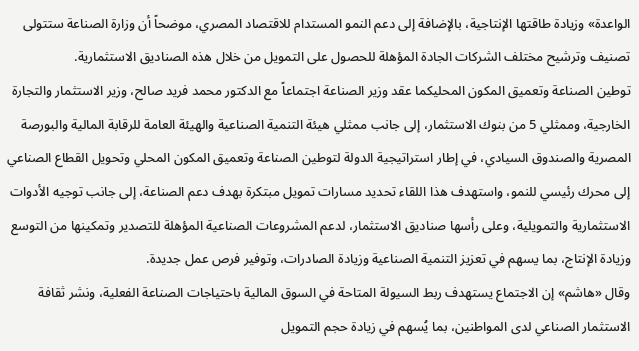الواعدة» وزيادة طاقتها الإنتاجية، بالإضافة إلى دعم النمو المستدام للاقتصاد المصري، موضحاً أن وزارة الصناعة ستتولى تصنيف وترشيح مختلف الشركات الجادة المؤهلة للحصول على التمويل من خلال هذه الصناديق الاستثمارية.
توطين الصناعة وتعميق المكون المحليكما عقد وزير الصناعة اجتماعاً مع الدكتور محمد فريد صالح، وزير الاستثمار والتجارة الخارجية، وممثلي 5 من بنوك الاستثمار، إلى جانب ممثلي هيئة التنمية الصناعية والهيئة العامة للرقابة المالية والبورصة المصرية والصندوق السيادي، في إطار استراتيجية الدولة لتوطين الصناعة وتعميق المكون المحلي وتحويل القطاع الصناعي إلى محرك رئيسي للنمو، واستهدف هذا اللقاء تحديد مسارات تمويل مبتكرة بهدف دعم الصناعة، إلى جانب توجيه الأدوات الاستثمارية والتمويلية، وعلى رأسها صناديق الاستثمار، لدعم المشروعات الصناعية المؤهلة للتصدير وتمكينها من التوسع وزيادة الإنتاج، بما يسهم في تعزيز التنمية الصناعية وزيادة الصادرات، وتوفير فرص عمل جديدة.
وقال «هاشم» إن الاجتماع يستهدف ربط السيولة المتاحة في السوق المالية باحتياجات الصناعة الفعلية، ونشر ثقافة الاستثمار الصناعي لدى المواطنين، بما يُسهم في زيادة حجم التمويل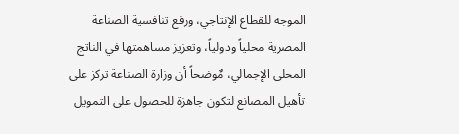الموجه للقطاع الإنتاجي، ورفع تنافسية الصناعة المصرية محلياً ودولياً، وتعزيز مساهمتها في الناتج المحلى الإجمالي، مٌوضحاً أن وزارة الصناعة تركز على تأهيل المصانع لتكون جاهزة للحصول على التمويل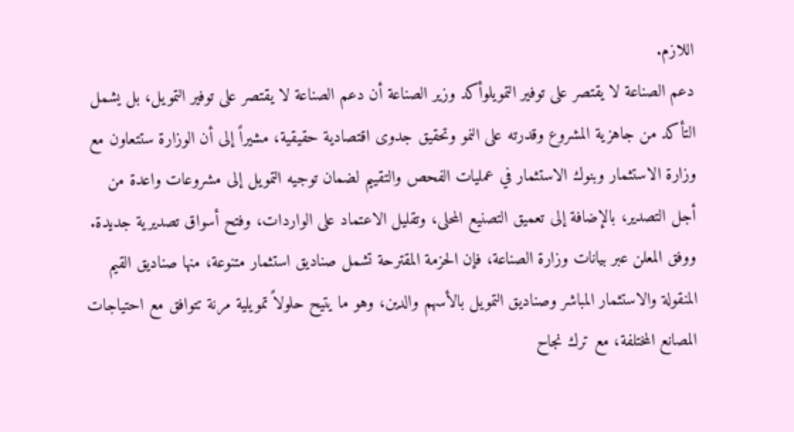اللازم.
دعم الصناعة لا يقتصر على توفير التمويلوأكد وزير الصناعة أن دعم الصناعة لا يقتصر على توفير التمويل، بل يشمل التأكد من جاهزية المشروع وقدرته على النمو وتحقيق جدوى اقتصادية حقيقية، مشيراً إلى أن الوزارة ستتعاون مع وزارة الاستثمار وبنوك الاستثمار في عمليات الفحص والتقييم لضمان توجيه التمويل إلى مشروعات واعدة من أجل التصدير، بالإضافة إلى تعميق التصنيع المحلى، وتقليل الاعتماد على الواردات، وفتح أسواق تصديرية جديدة.
ووفق المعلن عبر بيانات وزارة الصناعة، فإن الحزمة المقترحة تشمل صناديق استثمار متنوعة، منها صناديق القيم المنقولة والاستثمار المباشر وصناديق التمويل بالأسهم والدين، وهو ما يتيح حلولاً تمويلية مرنة تتوافق مع احتياجات المصانع المختلفة، مع ترك نجاح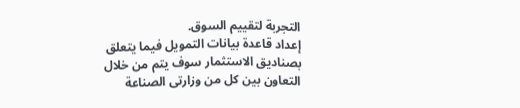التجربة لتقييم السوق.
إعداد قاعدة بيانات التمويل فيما يتعلق بصناديق الاستثمار سوف يتم من خلال التعاون بين كل من وزارتى الصناعة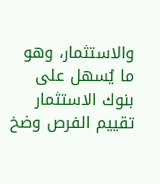والاستثمار، وهو ما يُسهل على بنوك الاستثمار تقييم الفرص وضخ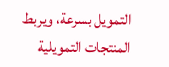التمويل بسرعة، ويربط المنتجات التمويلية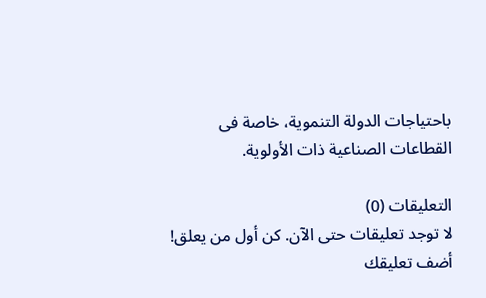باحتياجات الدولة التنموية، خاصة فى القطاعات الصناعية ذات الأولوية.

التعليقات (0)
لا توجد تعليقات حتى الآن. كن أول من يعلق!
أضف تعليقك